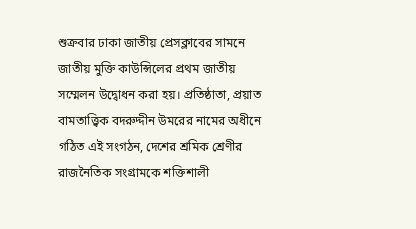শুক্রবার ঢাকা জাতীয় প্রেসক্লাবের সামনে জাতীয় মুক্তি কাউন্সিলের প্রথম জাতীয় সম্মেলন উদ্বোধন করা হয়। প্রতিষ্ঠাতা, প্রয়াত বামতাত্ত্বিক বদরুদ্দীন উমরের নামের অধীনে গঠিত এই সংগঠন, দেশের শ্রমিক শ্রেণীর রাজনৈতিক সংগ্রামকে শক্তিশালী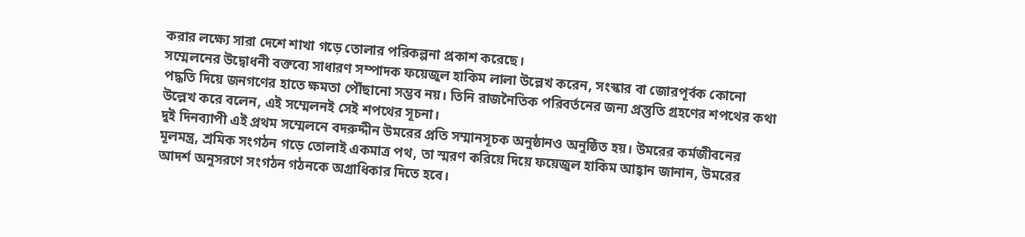করার লক্ষ্যে সারা দেশে শাখা গড়ে তোলার পরিকল্পনা প্রকাশ করেছে।
সম্মেলনের উদ্বোধনী বক্তব্যে সাধারণ সম্পাদক ফয়েজুল হাকিম লালা উল্লেখ করেন, সংস্কার বা জোরপূর্বক কোনো পদ্ধতি দিয়ে জনগণের হাতে ক্ষমতা পৌঁছানো সম্ভব নয়। তিনি রাজনৈতিক পরিবর্তনের জন্য প্রস্তুতি গ্রহণের শপথের কথা উল্লেখ করে বলেন, এই সম্মেলনই সেই শপথের সূচনা।
দুই দিনব্যাপী এই প্রথম সম্মেলনে বদরুদ্দীন উমরের প্রতি সম্মানসূচক অনুষ্ঠানও অনুষ্ঠিত হয়। উমরের কর্মজীবনের মূলমন্ত্র, শ্রমিক সংগঠন গড়ে তোলাই একমাত্র পথ, তা স্মরণ করিয়ে দিয়ে ফয়েজুল হাকিম আহ্বান জানান, উমরের আদর্শ অনুসরণে সংগঠন গঠনকে অগ্রাধিকার দিতে হবে।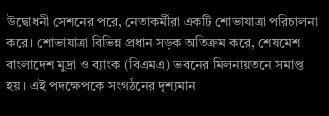উদ্বোধনী সেশনের পরে, নেতাকর্মীরা একটি শোভাযাত্রা পরিচালনা করে। শোভাযাত্রা বিভিন্ন প্রধান সড়ক অতিক্রম করে, শেষমেশ বাংলাদেশ মুদ্রা ও ব্যাংক (বিএমএ) ভবনের মিলনায়তনে সমাপ্ত হয়। এই পদক্ষেপকে সংগঠনের দৃশ্যমান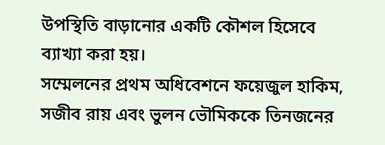উপস্থিতি বাড়ানোর একটি কৌশল হিসেবে ব্যাখ্যা করা হয়।
সম্মেলনের প্রথম অধিবেশনে ফয়েজুল হাকিম, সজীব রায় এবং ভুলন ভৌমিককে তিনজনের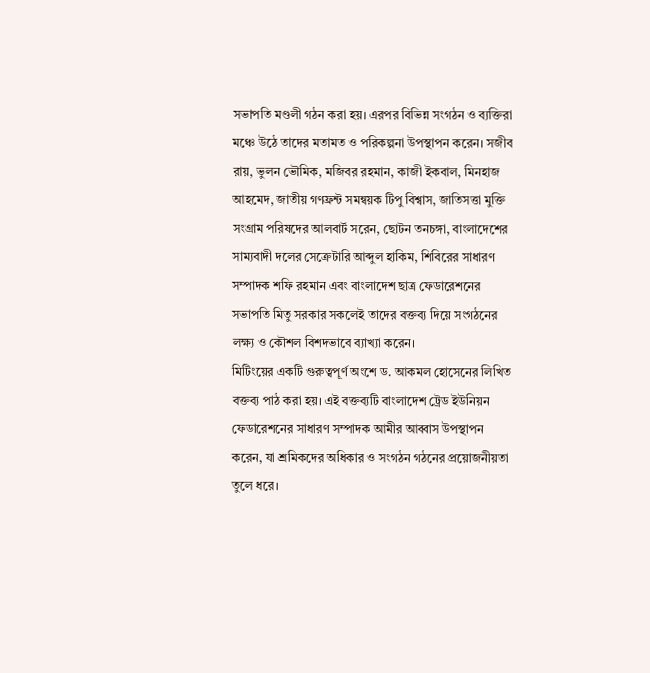সভাপতি মণ্ডলী গঠন করা হয়। এরপর বিভিন্ন সংগঠন ও ব্যক্তিরা মঞ্চে উঠে তাদের মতামত ও পরিকল্পনা উপস্থাপন করেন। সজীব রায়, ভুলন ভৌমিক, মজিবর রহমান, কাজী ইকবাল, মিনহাজ আহমেদ, জাতীয় গণফ্রন্ট সমন্বয়ক টিপু বিশ্বাস, জাতিসত্তা মুক্তি সংগ্রাম পরিষদের আলবার্ট সরেন, ছোটন তনচঙ্গা, বাংলাদেশের সাম্যবাদী দলের সেক্রেটারি আব্দুল হাকিম, শিবিরের সাধারণ সম্পাদক শফি রহমান এবং বাংলাদেশ ছাত্র ফেডারেশনের সভাপতি মিতু সরকার সকলেই তাদের বক্তব্য দিয়ে সংগঠনের লক্ষ্য ও কৌশল বিশদভাবে ব্যাখ্যা করেন।
মিটিংয়ের একটি গুরুত্বপূর্ণ অংশে ড. আকমল হোসেনের লিখিত বক্তব্য পাঠ করা হয়। এই বক্তব্যটি বাংলাদেশ ট্রেড ইউনিয়ন ফেডারেশনের সাধারণ সম্পাদক আমীর আব্বাস উপস্থাপন করেন, যা শ্রমিকদের অধিকার ও সংগঠন গঠনের প্রয়োজনীয়তা তুলে ধরে।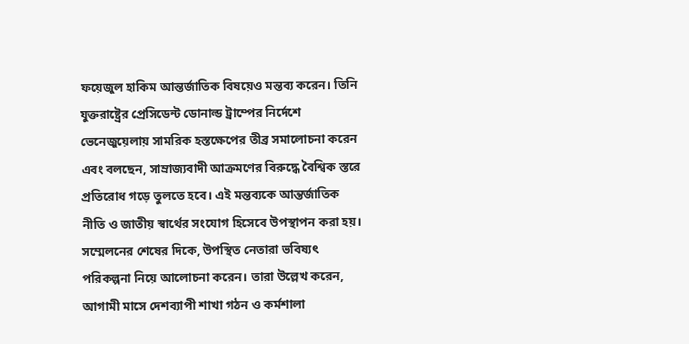ফয়েজুল হাকিম আন্তর্জাতিক বিষয়েও মন্তব্য করেন। তিনি যুক্তরাষ্ট্রের প্রেসিডেন্ট ডোনাল্ড ট্রাম্পের নির্দেশে ভেনেজুয়েলায় সামরিক হস্তক্ষেপের তীব্র সমালোচনা করেন এবং বলছেন, সাম্রাজ্যবাদী আক্রমণের বিরুদ্ধে বৈশ্বিক স্তরে প্রতিরোধ গড়ে তুলতে হবে। এই মন্তব্যকে আন্তর্জাতিক নীতি ও জাতীয় স্বার্থের সংযোগ হিসেবে উপস্থাপন করা হয়।
সম্মেলনের শেষের দিকে, উপস্থিত নেতারা ভবিষ্যৎ পরিকল্পনা নিয়ে আলোচনা করেন। তারা উল্লেখ করেন, আগামী মাসে দেশব্যাপী শাখা গঠন ও কর্মশালা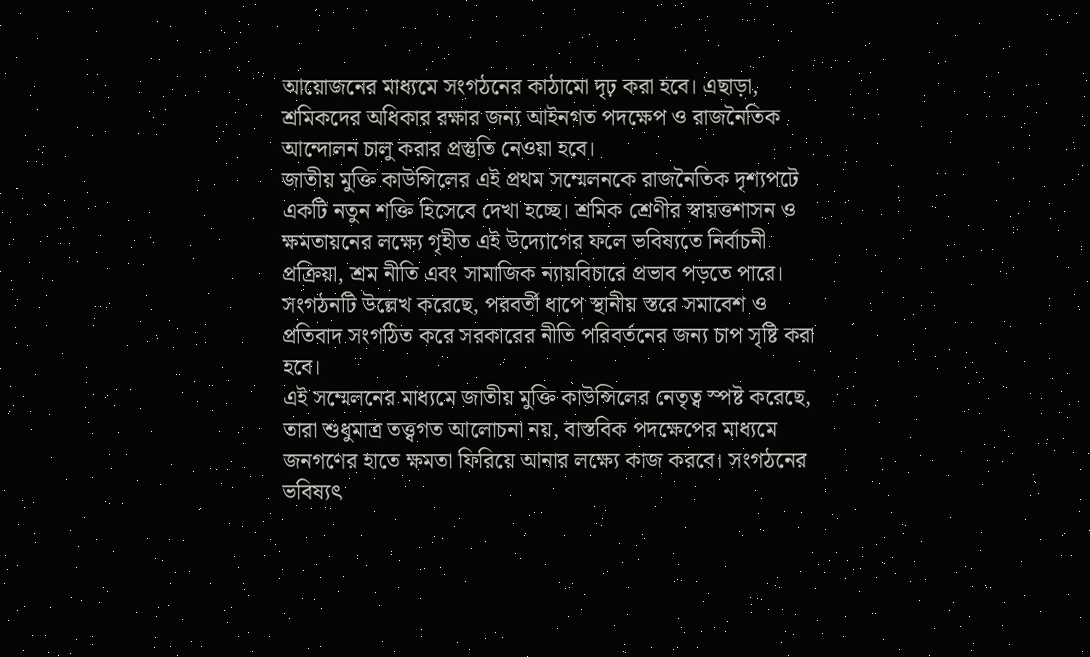আয়োজনের মাধ্যমে সংগঠনের কাঠামো দৃঢ় করা হবে। এছাড়া, শ্রমিকদের অধিকার রক্ষার জন্য আইনগত পদক্ষেপ ও রাজনৈতিক আন্দোলন চালু করার প্রস্তুতি নেওয়া হবে।
জাতীয় মুক্তি কাউন্সিলের এই প্রথম সম্মেলনকে রাজনৈতিক দৃশ্যপটে একটি নতুন শক্তি হিসেবে দেখা হচ্ছে। শ্রমিক শ্রেণীর স্বায়ত্তশাসন ও ক্ষমতায়নের লক্ষ্যে গৃহীত এই উদ্যোগের ফলে ভবিষ্যতে নির্বাচনী প্রক্রিয়া, শ্রম নীতি এবং সামাজিক ন্যায়বিচারে প্রভাব পড়তে পারে। সংগঠনটি উল্লেখ করেছে, পরবর্তী ধাপে স্থানীয় স্তরে সমাবেশ ও প্রতিবাদ সংগঠিত করে সরকারের নীতি পরিবর্তনের জন্য চাপ সৃষ্টি করা হবে।
এই সম্মেলনের মাধ্যমে জাতীয় মুক্তি কাউন্সিলের নেতৃত্ব স্পষ্ট করেছে, তারা শুধুমাত্র তত্ত্বগত আলোচনা নয়, বাস্তবিক পদক্ষেপের মাধ্যমে জনগণের হাতে ক্ষমতা ফিরিয়ে আনার লক্ষ্যে কাজ করবে। সংগঠনের ভবিষ্যৎ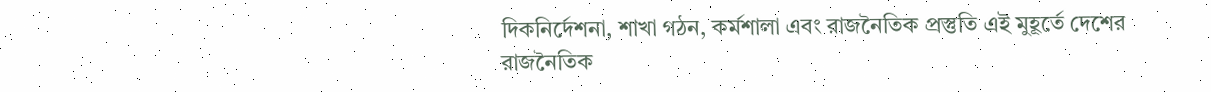দিকনির্দেশনা, শাখা গঠন, কর্মশালা এবং রাজনৈতিক প্রস্তুতি এই মুহূর্তে দেশের রাজনৈতিক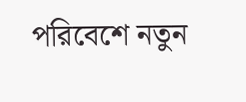পরিবেশে নতুন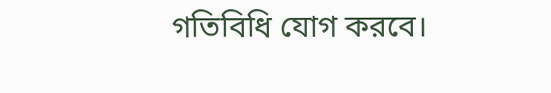গতিবিধি যোগ করবে।